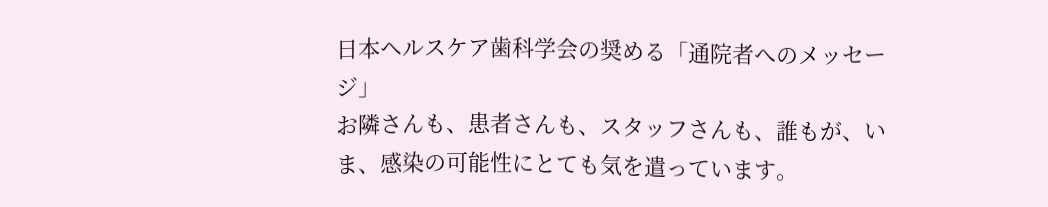日本ヘルスケア歯科学会の奨める「通院者へのメッセージ」
お隣さんも、患者さんも、スタッフさんも、誰もが、いま、感染の可能性にとても気を遣っています。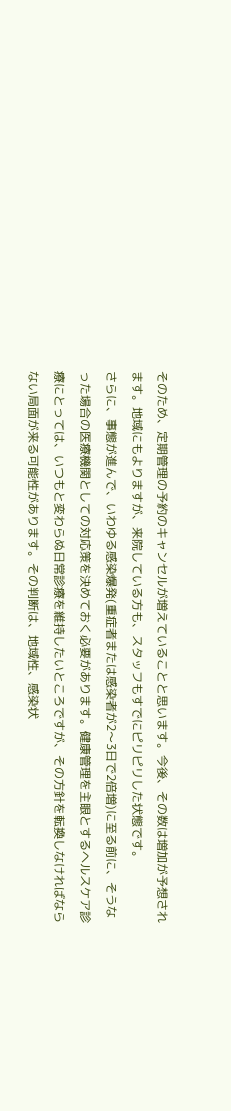そのため、定期管理の予約のキャンセルが増えていることと思います。今後、その数は増加が予想されます。地域にもよりますが、来院している方も、スタッフもすでにピリピリした状態です。
さらに、事態が進んで、いわゆる感染爆発(重症者または感染者が2〜3日で2倍増)に至る前に、そうなった場合の医療機関としての対応策を決めておく必要があります。健康管理を主眼とするヘルスケア診療にとっては、いつもと変わらぬ日常診療を維持したいところですが、その方針を転換しなければならない局面が来る可能性があります。その判断は、地域性、感染状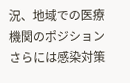況、地域での医療機関のポジションさらには感染対策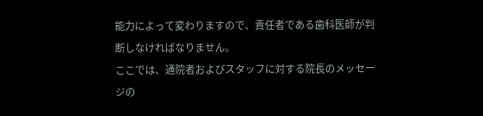能力によって変わりますので、責任者である歯科医師が判断しなければなりません。
ここでは、通院者およびスタッフに対する院長のメッセージの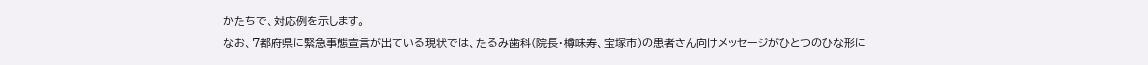かたちで、対応例を示します。
なお、7都府県に緊急事態宣言が出ている現状では、たるみ歯科(院長・樽味寿、宝塚市)の患者さん向けメッセージがひとつのひな形に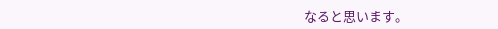なると思います。